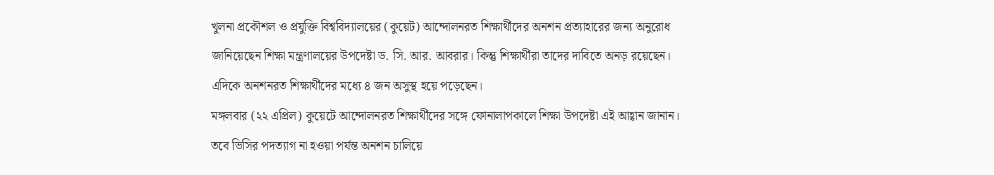খুলনা প্রকৌশল ও প্রযুক্তি বিশ্ববিদ্যালয়ের (কুয়েট) আন্দোলনরত শিক্ষার্থীদের অনশন প্রত্যাহারের জন্য অনুরোধ জানিয়েছেন শিক্ষা মন্ত্রণালয়ের উপদেষ্টা ড. সি. আর. আবরার। কিন্তু শিক্ষার্থীরা তাদের দাবিতে অনড় রয়েছেন। এদিকে অনশনরত শিক্ষার্থীদের মধ্যে ৪ জন অসুস্থ হয়ে পড়েছেন।
মঙ্গলবার (২২ এপ্রিল) কুয়েটে আন্দোলনরত শিক্ষার্থীদের সঙ্গে ফোনালাপকালে শিক্ষা উপদেষ্টা এই আহ্বান জানান। তবে ভিসির পদত্যাগ না হওয়া পর্যন্ত অনশন চালিয়ে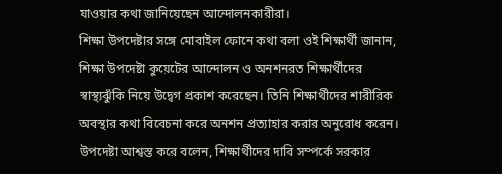যাওয়ার কথা জানিয়েছেন আন্দোলনকারীরা।
শিক্ষা উপদেষ্টার সঙ্গে মোবাইল ফোনে কথা বলা ওই শিক্ষার্থী জানান, শিক্ষা উপদেষ্টা কুয়েটের আন্দোলন ও অনশনরত শিক্ষার্থীদের স্বাস্থ্যঝুঁকি নিয়ে উদ্বেগ প্রকাশ করেছেন। তিনি শিক্ষার্থীদের শারীরিক অবস্থার কথা বিবেচনা করে অনশন প্রত্যাহার করার অনুরোধ করেন। উপদেষ্টা আশ্বস্ত করে বলেন, শিক্ষার্থীদের দাবি সম্পর্কে সরকার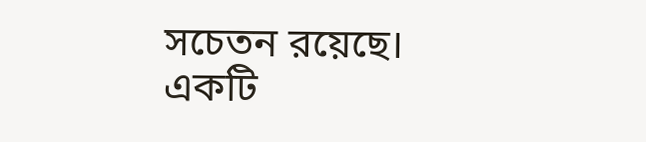সচেতন রয়েছে। একটি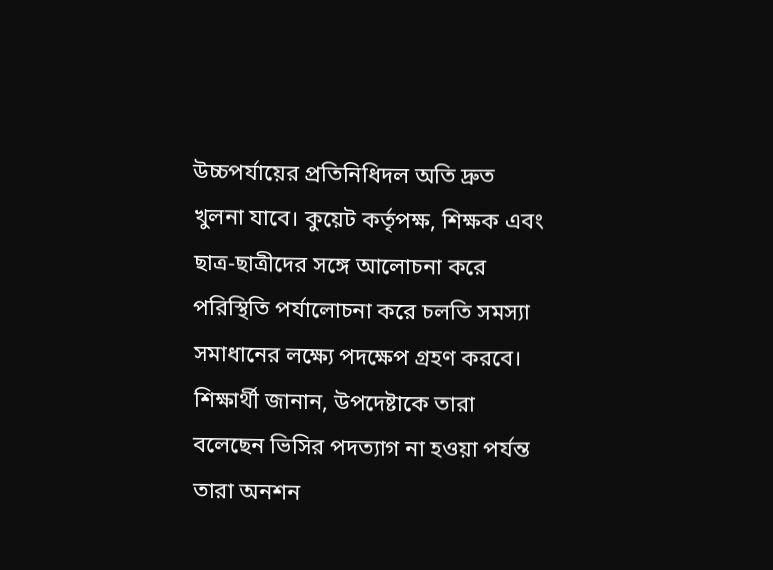উচ্চপর্যায়ের প্রতিনিধিদল অতি দ্রুত খুলনা যাবে। কুয়েট কর্তৃপক্ষ, শিক্ষক এবং ছাত্র-ছাত্রীদের সঙ্গে আলোচনা করে পরিস্থিতি পর্যালোচনা করে চলতি সমস্যা সমাধানের লক্ষ্যে পদক্ষেপ গ্রহণ করবে। শিক্ষার্থী জানান, উপদেষ্টাকে তারা বলেছেন ভিসির পদত্যাগ না হওয়া পর্যন্ত তারা অনশন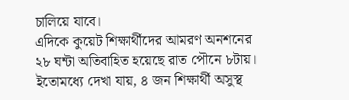চালিয়ে যাবে।
এদিকে কুয়েট শিক্ষার্থীদের আমরণ অনশনের ২৮ ঘন্টা অতিবাহিত হয়েছে রাত পৌনে ৮টায়। ইতোমধ্যে দেখা যায়, ৪ জন শিক্ষার্থী অসুস্থ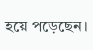হয়ে পড়েছেন।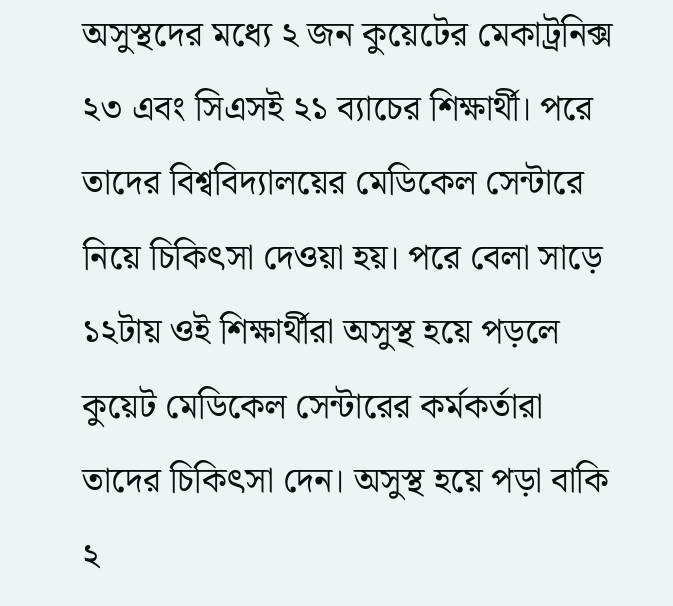অসুস্থদের মধ্যে ২ জন কুয়েটের মেকাট্রনিক্স ২৩ এবং সিএসই ২১ ব্যাচের শিক্ষার্থী। পরে তাদের বিশ্ববিদ্যালয়ের মেডিকেল সেন্টারে নিয়ে চিকিৎসা দেওয়া হয়। পরে বেলা সাড়ে ১২টায় ওই শিক্ষার্থীরা অসুস্থ হয়ে পড়লে কুয়েট মেডিকেল সেন্টারের কর্মকর্তারা তাদের চিকিৎসা দেন। অসুস্থ হয়ে পড়া বাকি ২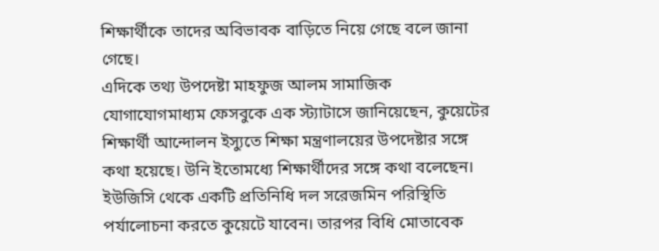শিক্ষার্থীকে তাদের অবিভাবক বাড়িতে নিয়ে গেছে বলে জানা গেছে।
এদিকে তথ্য উপদেষ্টা মাহফুজ আলম সামাজিক যোগাযোগমাধ্যম ফেসবুকে এক স্ট্যাটাসে জানিয়েছেন, কুয়েটের শিক্ষার্থী আন্দোলন ইস্যুতে শিক্ষা মন্ত্রণালয়ের উপদেষ্টার সঙ্গে কথা হয়েছে। উনি ইতোমধ্যে শিক্ষার্থীদের সঙ্গে কথা বলেছেন। ইউজিসি থেকে একটি প্রতিনিধি দল সরেজমিন পরিস্থিতি পর্যালোচনা করতে কুয়েটে যাবেন। তারপর বিধি মোতাবেক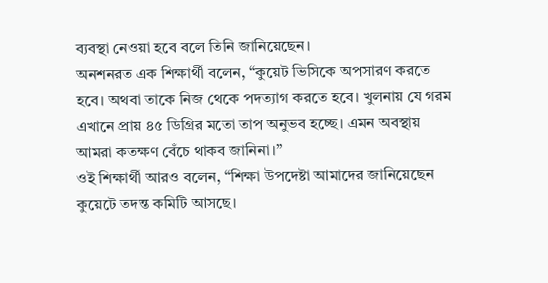ব্যবস্থা নেওয়া হবে বলে তিনি জানিয়েছেন।
অনশনরত এক শিক্ষার্থী বলেন, “কুয়েট ভিসিকে অপসারণ করতে হবে। অথবা তাকে নিজ থেকে পদত্যাগ করতে হবে। খুলনায় যে গরম এখানে প্রায় ৪৫ ডিগ্রির মতো তাপ অনুভব হচ্ছে। এমন অবস্থায় আমরা কতক্ষণ বেঁচে থাকব জানিনা।”
ওই শিক্ষার্থী আরও বলেন, “শিক্ষা উপদেষ্টা আমাদের জানিয়েছেন কুয়েটে তদন্ত কমিটি আসছে।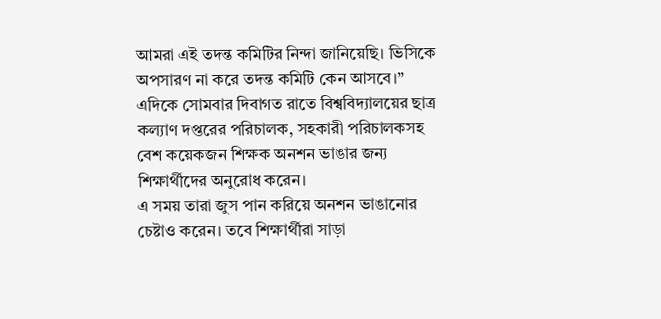আমরা এই তদন্ত কমিটির নিন্দা জানিয়েছি। ভিসিকে অপসারণ না করে তদন্ত কমিটি কেন আসবে।”
এদিকে সোমবার দিবাগত রাতে বিশ্ববিদ্যালয়ের ছাত্র কল্যাণ দপ্তরের পরিচালক, সহকারী পরিচালকসহ বেশ কয়েকজন শিক্ষক অনশন ভাঙার জন্য শিক্ষার্থীদের অনুরোধ করেন।
এ সময় তারা জুস পান করিয়ে অনশন ভাঙানোর চেষ্টাও করেন। তবে শিক্ষার্থীরা সাড়া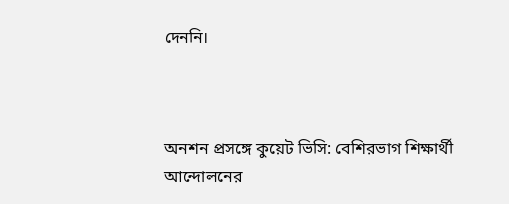দেননি।



অনশন প্রসঙ্গে কুয়েট ভিসি: বেশিরভাগ শিক্ষার্থী আন্দোলনের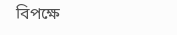বিপক্ষে